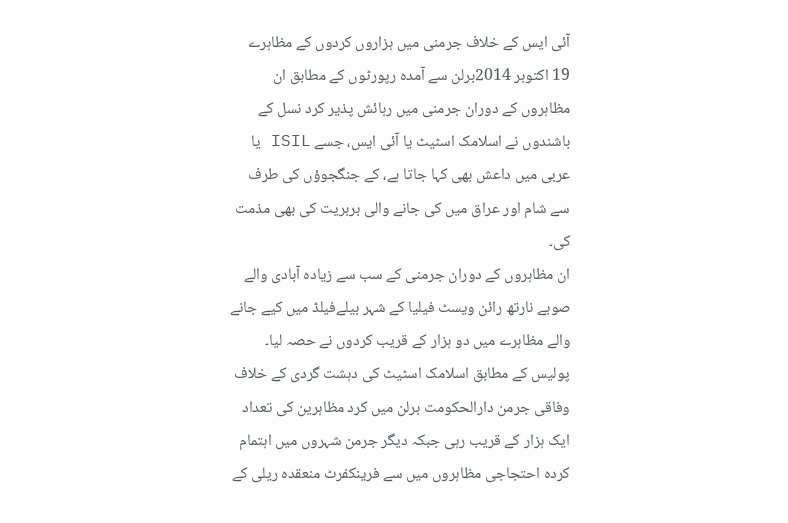آئی ایس کے خلاف جرمنی میں ہزاروں کردوں کے مظاہرے
19 اکتوبر 2014برلن سے آمدہ رپورٹوں کے مطابق ان مظاہروں کے دوران جرمنی میں رہائش پذیر کرد نسل کے باشندوں نے اسلامک اسٹیٹ یا آئی ایس، جسے ISIL یا عربی میں داعش بھی کہا جاتا ہے، کے جنگجوؤں کی طرف سے شام اور عراق میں کی جانے والی بربریت کی بھی مذمت کی۔
ان مظاہروں کے دوران جرمنی کے سب سے زیادہ آبادی والے صوبے نارتھ رائن ویسٹ فیلیا کے شہر بیلےفیلڈ میں کیے جانے والے مظاہرے میں دو ہزار کے قریب کردوں نے حصہ لیا۔ پولیس کے مطابق اسلامک اسٹیٹ کی دہشت گردی کے خلاف وفاقی جرمن دارالحکومت برلن میں کرد مظاہرین کی تعداد ایک ہزار کے قریب رہی جبکہ دیگر جرمن شہروں میں اہتمام کردہ احتجاجی مظاہروں میں سے فرینکفرٹ منعقدہ ریلی کے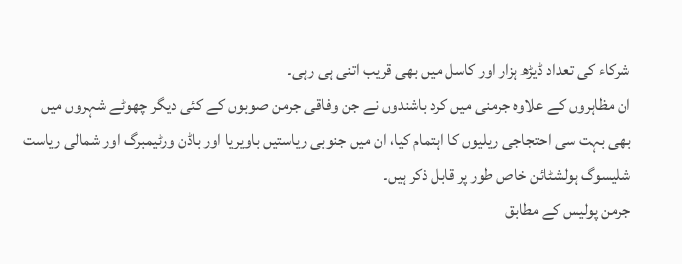شرکاء کی تعداد ڈیڑھ ہزار اور کاسل میں بھی قریب اتنی ہی رہی۔
ان مظاہروں کے علاوہ جرمنی میں کرد باشندوں نے جن وفاقی جرمن صوبوں کے کئی دیگر چھوٹے شہروں میں بھی بہت سی احتجاجی ریلیوں کا اہتمام کیا، ان میں جنوبی ریاستیں باویریا اور باڈن ورٹیمبرگ اور شمالی ریاست شلیسوگ ہولشٹائن خاص طور پر قابل ذکر ہیں۔
جرمن پولیس کے مطابق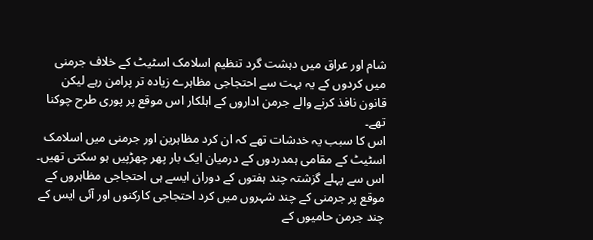شام اور عراق میں دہشت گرد تنظیم اسلامک اسٹیٹ کے خلاف جرمنی میں کردوں کے یہ بہت سے احتجاجی مظاہرے زیادہ تر پرامن رہے لیکن قانون نافذ کرنے والے جرمن اداروں کے اہلکار اس موقع پر پوری طرح چوکنا تھے۔
اس کا سبب یہ خدشات تھے کہ ان کرد مظاہرین اور جرمنی میں اسلامک اسٹیٹ کے مقامی ہمدردوں کے درمیان ایک بار پھر چھڑپیں ہو سکتی تھیں۔ اس سے پہلے گزشتہ چند ہفتوں کے دوران ایسے ہی احتجاجی مظاہروں کے موقع پر جرمنی کے چند شہروں میں کرد احتجاجی کارکنوں اور آئی ایس کے چند جرمن حامیوں کے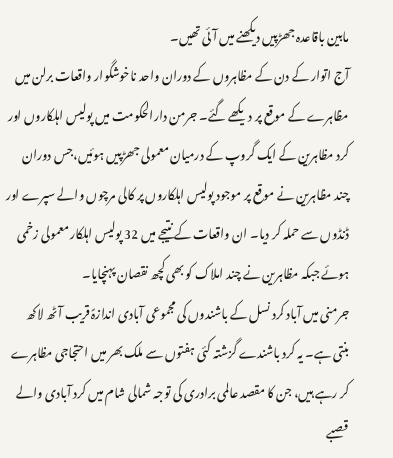مابین باقاعدہ جھڑپیں دیکھنے میں آئی تھیں۔
آج اتوار کے دن کے مظاہروں کے دوران واحد ناخوشگوار واقعات برلن میں مظاہرے کے موقع پر دیکھے گئے۔ جرمن دارالحکومت میں پولیس اہلکاروں اور کرد مظاہرین کے ایک گروپ کے درمیان معمولی جھڑپیں ہوئیں،جس دوران چند مظاہرین نے موقع پر موجود پولیس اہلکاروں پر کالی مرچوں والے سپرے اور ڈنڈوں سے حملہ کر دیا۔ ان واقعات کے نتیجے میں 32 پولیس اہلکار معمولی زخمی ہوئے جبکہ مظاہرین نے چند املاک کو بھی کچھ نقصان پہنچایا۔
جرمنی میں آباد کرد نسل کے باشندوں کی مجموعی آبادی اندازہً قریب آٹھ لاکھ بنتی ہے۔ یہ کرد باشندے گزشتہ کئی ہفتوں سے ملک بھر میں احتجاجی مظاہرے کر رہے ہیں، جن کا مقصد عالمی برادری کی توجہ شمالی شام میں کرد آبادی والے قصبے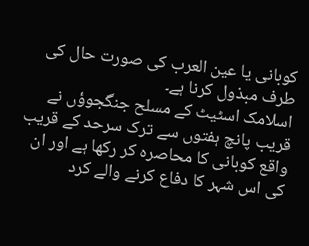کوبانی یا عین العرب کی صورت حال کی طرف مبذول کرنا ہے۔
اسلامک اسٹیٹ کے مسلح جنگجوؤں نے قریب پانچ ہفتوں سے ترک سرحد کے قریب واقع کوبانی کا محاصرہ کر رکھا ہے اور ان کی اس شہر کا دفاع کرنے والے کرد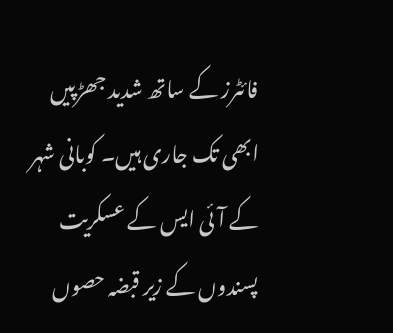فائٹرز کے ساتھ شدید جھڑپیں ابھی تک جاری ہیں۔ کوبانی شہر کے آئی ایس کے عسکریت پسندوں کے زیر قبضہ حصوں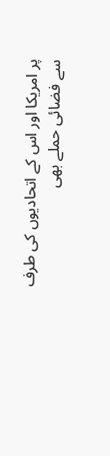پر امریکا اور اس کے اتحادیوں کی طرف سے فضائی حملے بھی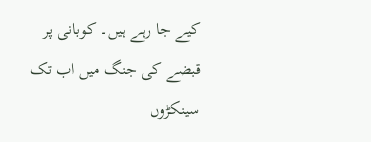کیے جا رہے ہیں۔ کوبانی پر قبضے کی جنگ میں اب تک سینکڑوں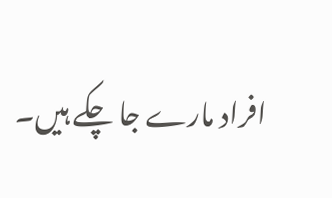افراد مارے جا چکے ہیں۔